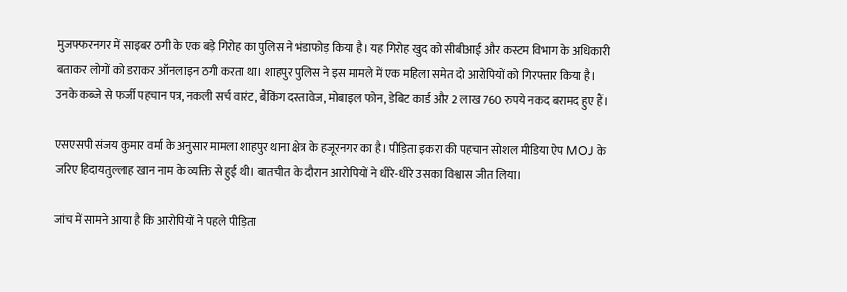मुजफ्फरनगर में साइबर ठगी के एक बड़े गिरोह का पुलिस ने भंडाफोड़ किया है। यह गिरोह खुद को सीबीआई और कस्टम विभाग के अधिकारी बताकर लोगों को डराकर ऑनलाइन ठगी करता था। शाहपुर पुलिस ने इस मामले में एक महिला समेत दो आरोपियों को गिरफ्तार किया है। उनके कब्जे से फर्जी पहचान पत्र, नकली सर्च वारंट, बैंकिंग दस्तावेज, मोबाइल फोन, डेबिट कार्ड और 2 लाख 760 रुपये नकद बरामद हुए हैं।

एसएसपी संजय कुमार वर्मा के अनुसार मामला शाहपुर थाना क्षेत्र के हजूरनगर का है। पीड़िता इकरा की पहचान सोशल मीडिया ऐप MOJ के जरिए हिदायतुल्लाह खान नाम के व्यक्ति से हुई थी। बातचीत के दौरान आरोपियों ने धीरे-धीरे उसका विश्वास जीत लिया।

जांच में सामने आया है कि आरोपियों ने पहले पीड़िता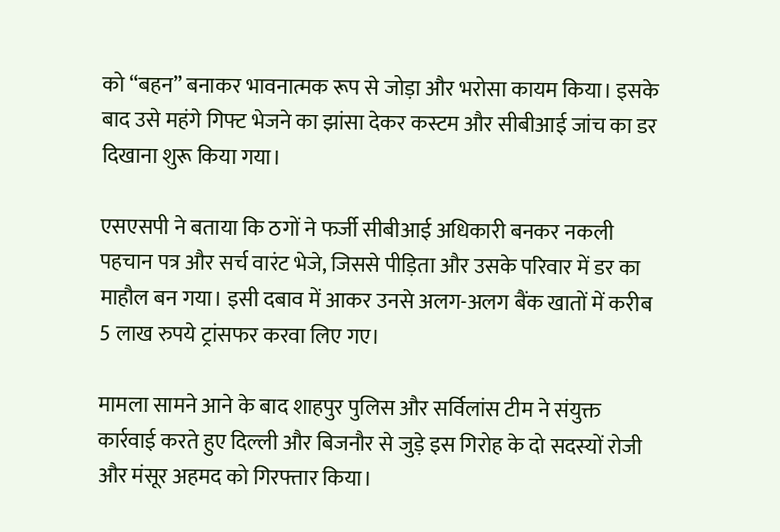को “बहन” बनाकर भावनात्मक रूप से जोड़ा और भरोसा कायम किया। इसके बाद उसे महंगे गिफ्ट भेजने का झांसा देकर कस्टम और सीबीआई जांच का डर दिखाना शुरू किया गया।

एसएसपी ने बताया कि ठगों ने फर्जी सीबीआई अधिकारी बनकर नकली पहचान पत्र और सर्च वारंट भेजे, जिससे पीड़िता और उसके परिवार में डर का माहौल बन गया। इसी दबाव में आकर उनसे अलग-अलग बैंक खातों में करीब 5 लाख रुपये ट्रांसफर करवा लिए गए।

मामला सामने आने के बाद शाहपुर पुलिस और सर्विलांस टीम ने संयुक्त कार्रवाई करते हुए दिल्ली और बिजनौर से जुड़े इस गिरोह के दो सदस्यों रोजी और मंसूर अहमद को गिरफ्तार किया।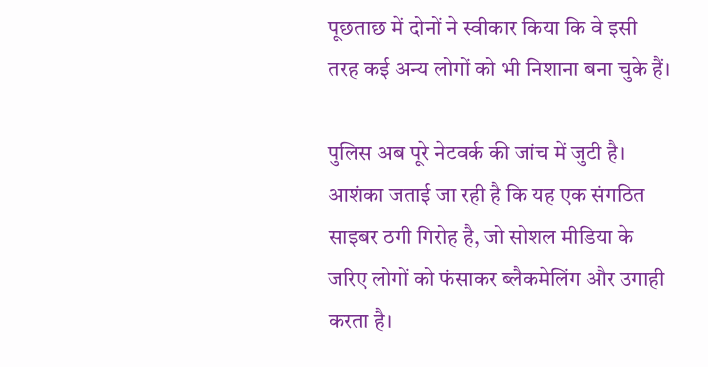पूछताछ में दोनों ने स्वीकार किया कि वे इसी तरह कई अन्य लोगों को भी निशाना बना चुके हैं।

पुलिस अब पूरे नेटवर्क की जांच में जुटी है। आशंका जताई जा रही है कि यह एक संगठित साइबर ठगी गिरोह है, जो सोशल मीडिया के जरिए लोगों को फंसाकर ब्लैकमेलिंग और उगाही करता है।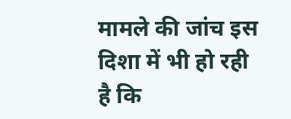मामले की जांच इस दिशा में भी हो रही है कि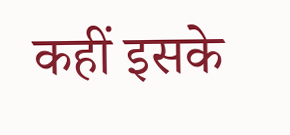कहीं इसके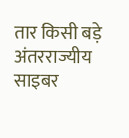तार किसी बड़े अंतरराज्यीय साइबर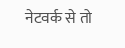नेटवर्क से तो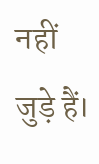नहीं जुड़े हैं।